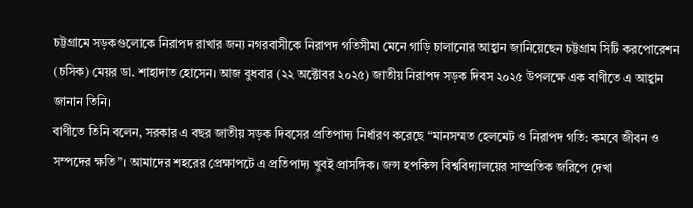চট্টগ্রামে সড়কগুলোকে নিরাপদ রাখার জন্য নগরবাসীকে নিরাপদ গতিসীমা মেনে গাড়ি চালানোর আহ্বান জানিয়েছেন চট্টগ্রাম সিটি করপোরেশন (চসিক) মেয়র ডা. শাহাদাত হোসেন। আজ বুধবার (২২ অক্টোবর ২০২৫) জাতীয় নিরাপদ সড়ক দিবস ২০২৫ উপলক্ষে এক বাণীতে এ আহ্বান জানান তিনি।
বাণীতে তিনি বলেন, সরকার এ বছর জাতীয় সড়ক দিবসের প্রতিপাদ্য নির্ধারণ করেছে “মানসম্মত হেলমেট ও নিরাপদ গতি: কমবে জীবন ও সম্পদের ক্ষতি”। আমাদের শহরের প্রেক্ষাপটে এ প্রতিপাদ্য খুবই প্রাসঙ্গিক। জন্স হপকিন্স বিশ্ববিদ্যালয়ের সাম্প্রতিক জরিপে দেখা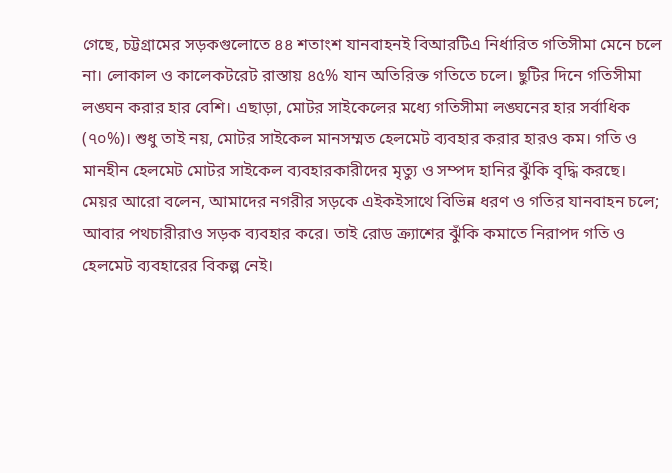গেছে, চট্টগ্রামের সড়কগুলোতে ৪৪ শতাংশ যানবাহনই বিআরটিএ নির্ধারিত গতিসীমা মেনে চলে না। লোকাল ও কালেকটরেট রাস্তায় ৪৫% যান অতিরিক্ত গতিতে চলে। ছুটির দিনে গতিসীমা লঙ্ঘন করার হার বেশি। এছাড়া, মোটর সাইকেলের মধ্যে গতিসীমা লঙ্ঘনের হার সর্বাধিক (৭০%)। শুধু তাই নয়, মোটর সাইকেল মানসম্মত হেলমেট ব্যবহার করার হারও কম। গতি ও মানহীন হেলমেট মোটর সাইকেল ব্যবহারকারীদের মৃত্যু ও সম্পদ হানির ঝুঁকি বৃদ্ধি করছে।
মেয়র আরো বলেন, আমাদের নগরীর সড়কে এইকইসাথে বিভিন্ন ধরণ ও গতির যানবাহন চলে; আবার পথচারীরাও সড়ক ব্যবহার করে। তাই রোড ক্র্যাশের ঝুঁকি কমাতে নিরাপদ গতি ও হেলমেট ব্যবহারের বিকল্প নেই।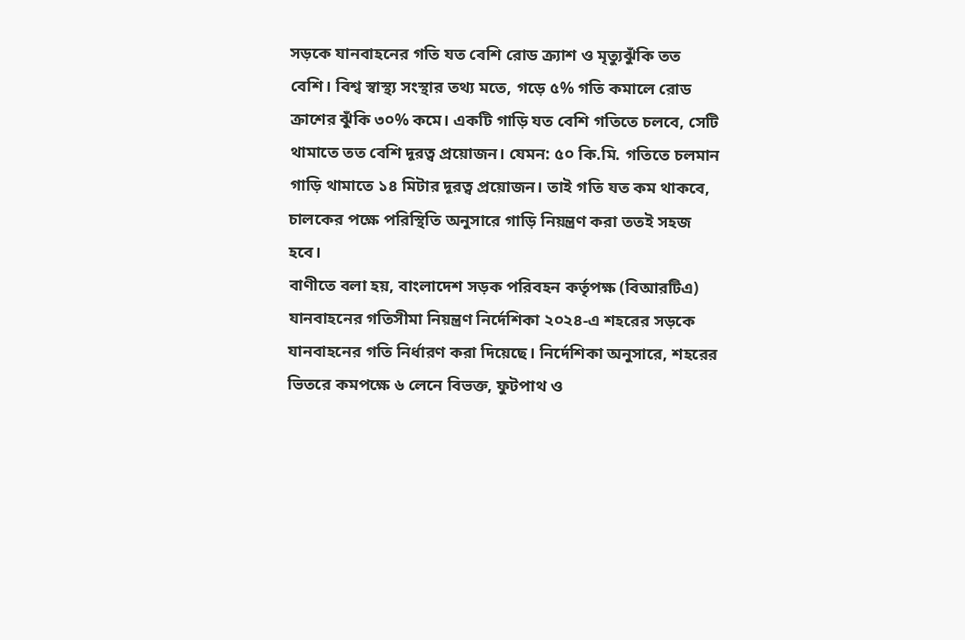সড়কে যানবাহনের গতি যত বেশি রোড ক্র্যাশ ও মৃত্যুঝুঁকি তত বেশি। বিশ্ব স্বাস্থ্য সংস্থার তথ্য মতে, গড়ে ৫% গতি কমালে রোড ক্রাশের ঝুঁকি ৩০% কমে। একটি গাড়ি যত বেশি গতিতে চলবে, সেটি থামাতে তত বেশি দূরত্ব প্রয়োজন। যেমন: ৫০ কি.মি. গতিতে চলমান গাড়ি থামাতে ১৪ মিটার দূরত্ব প্রয়োজন। তাই গতি যত কম থাকবে, চালকের পক্ষে পরিস্থিতি অনুসারে গাড়ি নিয়ন্ত্রণ করা ততই সহজ হবে।
বাণীতে বলা হয়, বাংলাদেশ সড়ক পরিবহন কর্তৃপক্ষ (বিআরটিএ) যানবাহনের গতিসীমা নিয়ন্ত্রণ নির্দেশিকা ২০২৪-এ শহরের সড়কে যানবাহনের গতি নির্ধারণ করা দিয়েছে। নির্দেশিকা অনুসারে, শহরের ভিতরে কমপক্ষে ৬ লেনে বিভক্ত, ফুটপাথ ও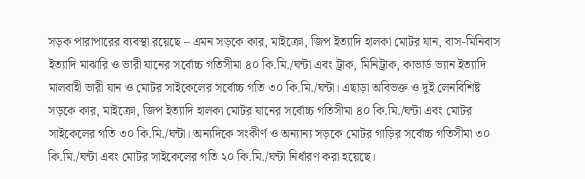সড়ক পারাপারের ব্যবস্থা রয়েছে – এমন সড়কে কার, মাইক্রো, জিপ ইত্যাদি হালকা মোটর যান, বাস-মিনিবাস ইত্যাদি মাঝারি ও ভারী যানের সর্বোচ্চ গতিসীমা ৪০ কি.মি./ঘন্টা এবং ট্রাক, মিনিট্রাক, কাভার্ড ভ্যান ইত্যাদি মালবাহী ভারী যান ও মোটর সাইকেলের সর্বোচ্চ গতি ৩০ কি.মি./ঘন্টা। এছাড়া অবিভক্ত ও দুই লেনবিশিষ্ট সড়কে কার, মাইক্রো, জিপ ইত্যাদি হালকা মোটর যানের সর্বোচ্চ গতিসীমা ৪০ কি.মি./ঘন্টা এবং মোটর সাইকেলের গতি ৩০ কি.মি./ঘন্টা। অন্যদিকে সংকীর্ণ ও অন্যান্য সড়কে মোটর গাড়ির সর্বোচ্চ গতিসীমা ৩০ কি.মি./ঘন্টা এবং মোটর সাইকেলের গতি ২০ কি.মি./ঘন্টা নির্ধারণ করা হয়েছে।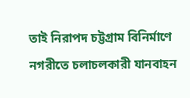তাই নিরাপদ চট্টগ্রাম বিনির্মাণে নগরীতে চলাচলকারী যানবাহন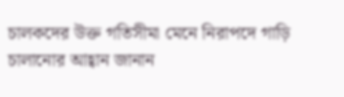চালকদের উক্ত গতিসীমা মেনে নিরাপদে গাড়ি চালানোর আহ্বান জানান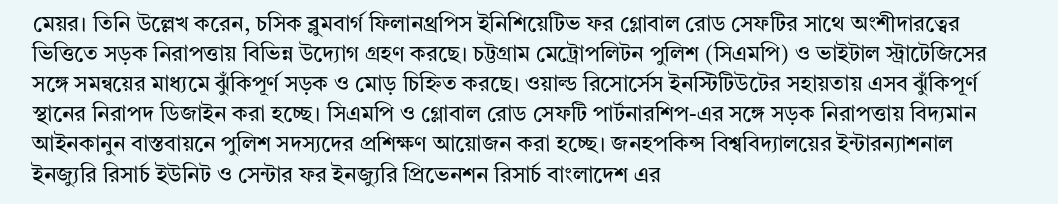মেয়র। তিনি উল্লেখ করেন, চসিক ব্লুমবার্গ ফিলানথ্রপিস ইনিশিয়েটিভ ফর গ্লোবাল রোড সেফটির সাথে অংশীদারত্বের ভিত্তিতে সড়ক নিরাপত্তায় বিভিন্ন উদ্যোগ গ্রহণ করছে। চট্টগ্রাম মেট্রোপলিটন পুলিশ (সিএমপি) ও ভাইটাল স্ট্রাটেজিসের সঙ্গে সমন্বয়ের মাধ্যমে ঝুঁকিপূর্ণ সড়ক ও মোড় চিহ্নিত করছে। ওয়াল্ড রিসোর্সেস ইনস্টিটিউটের সহায়তায় এসব ঝুঁকিপূর্ণ স্থানের নিরাপদ ডিজাইন করা হচ্ছে। সিএমপি ও গ্লোবাল রোড সেফটি পার্টনারশিপ-এর সঙ্গে সড়ক নিরাপত্তায় বিদ্যমান আইনকানুন বাস্তবায়নে পুলিশ সদস্যদের প্রশিক্ষণ আয়োজন করা হচ্ছে। জনহপকিন্স বিশ্ববিদ্যালয়ের ইন্টারন্যাশনাল ইনজ্যুরি রিসার্চ ইউনিট ও সেন্টার ফর ইনজ্যুরি প্রিভেনশন রিসার্চ বাংলাদেশ এর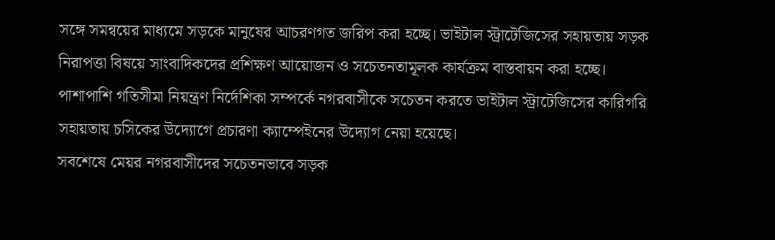সঙ্গে সমন্বয়ের মাধ্যমে সড়কে মানুষের আচরণগত জরিপ করা হচ্ছে। ভাইটাল স্ট্রাটেজিসের সহায়তায় সড়ক নিরাপত্তা বিষয়ে সাংবাদিকদের প্রশিক্ষণ আয়োজন ও সচেতনতামূলক কার্যক্রম বাস্তবায়ন করা হচ্ছে। পাশাপাশি গতিসীমা নিয়ন্ত্রণ নির্দেশিকা সম্পর্কে নগরবাসীকে সচেতন করতে ভাইটাল স্ট্রাটেজিসের কারিগরি সহায়তায় চসিকের উদ্যোগে প্রচারণা ক্যাম্পেইনের উদ্যোগ নেয়া হয়েছে।
সবশেষে মেয়র নগরবাসীদের সচেতনভাবে সড়ক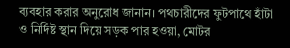ব্যবহার করার অনুরোধ জানান। পথচারীদের ফুটপাথে হাঁটা ও নির্দিষ্ট স্থান দিয়ে সড়ক পার হওয়া, মোটর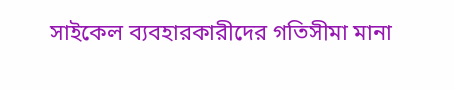সাইকেল ব্যবহারকারীদের গতিসীমা মানা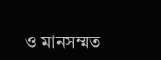ও মানসম্মত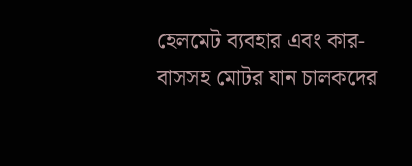হেলমেট ব্যবহার এবং কার-বাসসহ মোটর যান চালকদের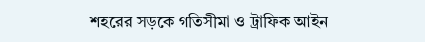শহরের সড়কে গতিসীমা ও ট্রাফিক আইন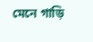মেনে গাড়ি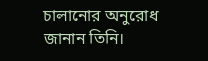চালানোর অনুরোধ জানান তিনি।